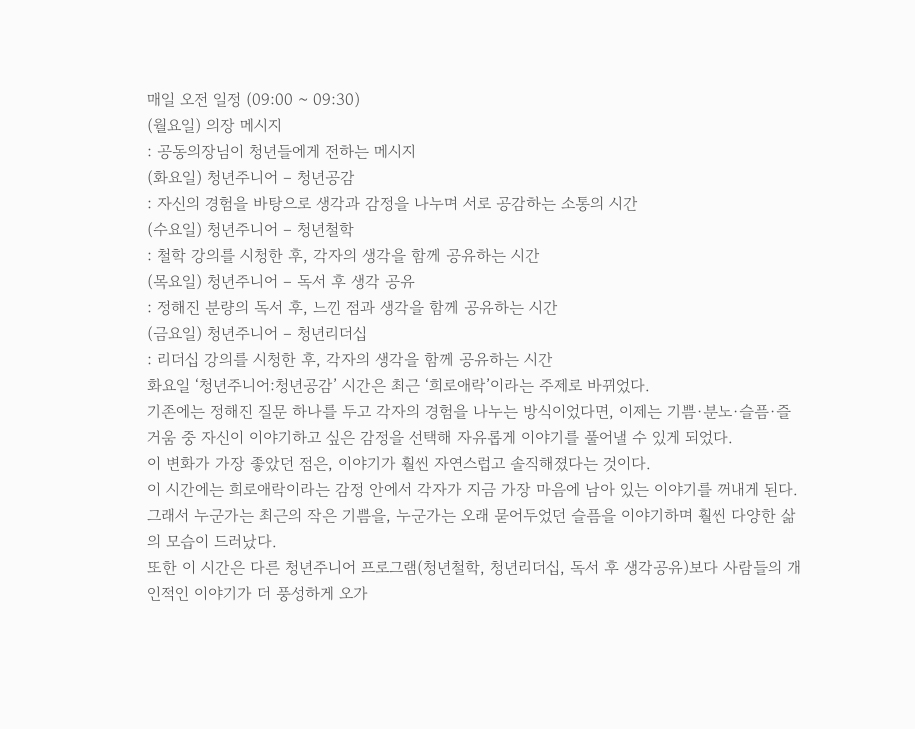매일 오전 일정 (09:00 ~ 09:30)
(월요일) 의장 메시지
: 공동의장님이 청년들에게 전하는 메시지
(화요일) 청년주니어 – 청년공감
: 자신의 경험을 바탕으로 생각과 감정을 나누며 서로 공감하는 소통의 시간
(수요일) 청년주니어 – 청년철학
: 철학 강의를 시청한 후, 각자의 생각을 함께 공유하는 시간
(목요일) 청년주니어 – 독서 후 생각 공유
: 정해진 분량의 독서 후, 느낀 점과 생각을 함께 공유하는 시간
(금요일) 청년주니어 – 청년리더십
: 리더십 강의를 시청한 후, 각자의 생각을 함께 공유하는 시간
화요일 ‘청년주니어:청년공감’ 시간은 최근 ‘희로애락’이라는 주제로 바뀌었다.
기존에는 정해진 질문 하나를 두고 각자의 경험을 나누는 방식이었다면, 이제는 기쁨·분노·슬픔·즐거움 중 자신이 이야기하고 싶은 감정을 선택해 자유롭게 이야기를 풀어낼 수 있게 되었다.
이 변화가 가장 좋았던 점은, 이야기가 훨씬 자연스럽고 솔직해졌다는 것이다.
이 시간에는 희로애락이라는 감정 안에서 각자가 지금 가장 마음에 남아 있는 이야기를 꺼내게 된다. 그래서 누군가는 최근의 작은 기쁨을, 누군가는 오래 묻어두었던 슬픔을 이야기하며 훨씬 다양한 삶의 모습이 드러났다.
또한 이 시간은 다른 청년주니어 프로그램(청년철학, 청년리더십, 독서 후 생각공유)보다 사람들의 개인적인 이야기가 더 풍성하게 오가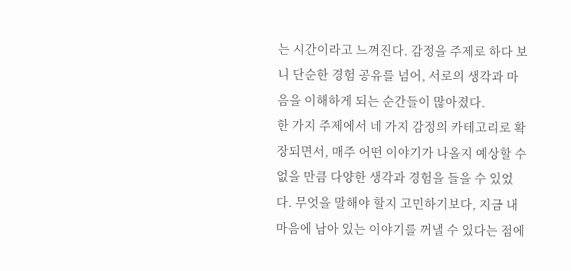는 시간이라고 느껴진다. 감정을 주제로 하다 보니 단순한 경험 공유를 넘어, 서로의 생각과 마음을 이해하게 되는 순간들이 많아졌다.
한 가지 주제에서 네 가지 감정의 카테고리로 확장되면서, 매주 어떤 이야기가 나올지 예상할 수 없을 만큼 다양한 생각과 경험을 들을 수 있었다. 무엇을 말해야 할지 고민하기보다, 지금 내 마음에 남아 있는 이야기를 꺼낼 수 있다는 점에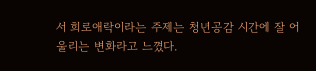서 희로애락이라는 주제는 청년공감 시간에 잘 어울리는 변화라고 느꼈다.